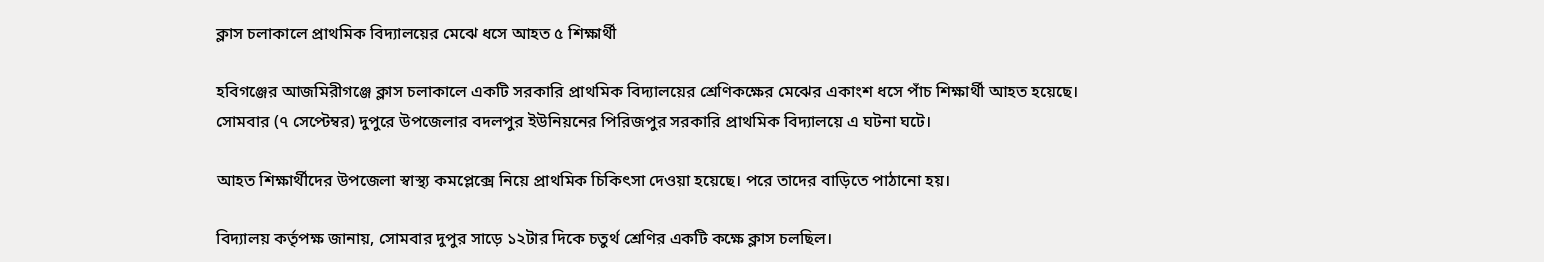ক্লাস চলাকালে প্রাথমিক বিদ্যালয়ের মেঝে ধসে আহত ৫ শিক্ষার্থী

হবিগঞ্জের আজমিরীগঞ্জে ক্লাস চলাকালে একটি সরকারি প্রাথমিক বিদ্যালয়ের শ্রেণিকক্ষের মেঝের একাংশ ধসে পাঁচ শিক্ষার্থী আহত হয়েছে। সোমবার (৭ সেপ্টেম্বর) দুপুরে উপজেলার বদলপুর ইউনিয়নের পিরিজপুর সরকারি প্রাথমিক বিদ্যালয়ে এ ঘটনা ঘটে।

আহত শিক্ষার্থীদের উপজেলা স্বাস্থ্য কমপ্লেক্সে নিয়ে প্রাথমিক চিকিৎসা দেওয়া হয়েছে। পরে তাদের বাড়িতে পাঠানো হয়।

বিদ্যালয় কর্তৃপক্ষ জানায়, সোমবার দুপুর সাড়ে ১২টার দিকে চতুর্থ শ্রেণির একটি কক্ষে ক্লাস চলছিল।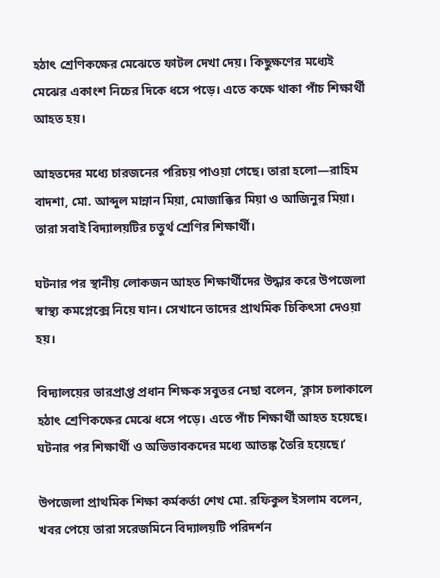হঠাৎ শ্রেণিকক্ষের মেঝেতে ফাটল দেখা দেয়। কিছুক্ষণের মধ্যেই মেঝের একাংশ নিচের দিকে ধসে পড়ে। এতে কক্ষে থাকা পাঁচ শিক্ষার্থী আহত হয়।

আহতদের মধ্যে চারজনের পরিচয় পাওয়া গেছে। তারা হলো—রাহিম বাদশা, মো. আব্দুল মান্নান মিয়া, মোজাক্কির মিয়া ও আজিনুর মিয়া। তারা সবাই বিদ্যালয়টির চতুর্থ শ্রেণির শিক্ষার্থী।

ঘটনার পর স্থানীয় লোকজন আহত শিক্ষার্থীদের উদ্ধার করে উপজেলা স্বাস্থ্য কমপ্লেক্সে নিয়ে যান। সেখানে তাদের প্রাথমিক চিকিৎসা দেওয়া হয়।

বিদ্যালয়ের ভারপ্রাপ্ত প্রধান শিক্ষক সবুতর নেছা বলেন, ‘ক্লাস চলাকালে হঠাৎ শ্রেণিকক্ষের মেঝে ধসে পড়ে। এতে পাঁচ শিক্ষার্থী আহত হয়েছে। ঘটনার পর শিক্ষার্থী ও অভিভাবকদের মধ্যে আতঙ্ক তৈরি হয়েছে।’

উপজেলা প্রাথমিক শিক্ষা কর্মকর্তা শেখ মো. রফিকুল ইসলাম বলেন, খবর পেয়ে তারা সরেজমিনে বিদ্যালয়টি পরিদর্শন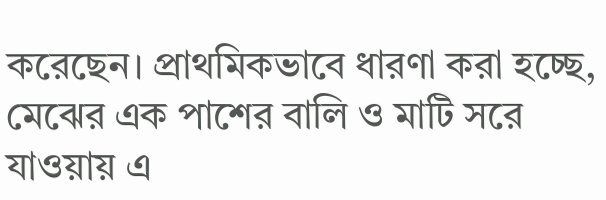করেছেন। প্রাথমিকভাবে ধারণা করা হচ্ছে, মেঝের এক পাশের বালি ও মাটি সরে যাওয়ায় এ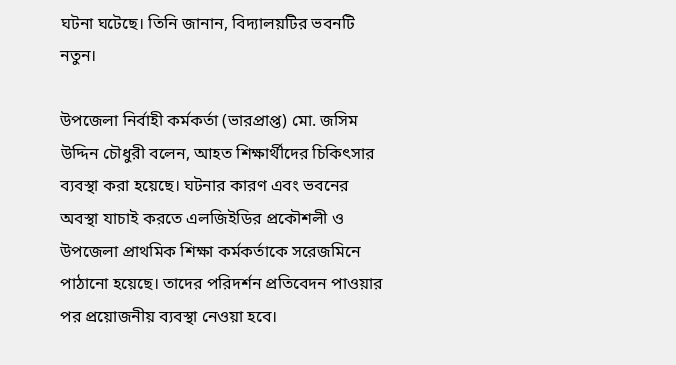ঘটনা ঘটেছে। তিনি জানান, বিদ্যালয়টির ভবনটি নতুন।

উপজেলা নির্বাহী কর্মকর্তা (ভারপ্রাপ্ত) মো. জসিম উদ্দিন চৌধুরী বলেন, আহত শিক্ষার্থীদের চিকিৎসার ব্যবস্থা করা হয়েছে। ঘটনার কারণ এবং ভবনের অবস্থা যাচাই করতে এলজিইডির প্রকৌশলী ও উপজেলা প্রাথমিক শিক্ষা কর্মকর্তাকে সরেজমিনে পাঠানো হয়েছে। তাদের পরিদর্শন প্রতিবেদন পাওয়ার পর প্রয়োজনীয় ব্যবস্থা নেওয়া হবে।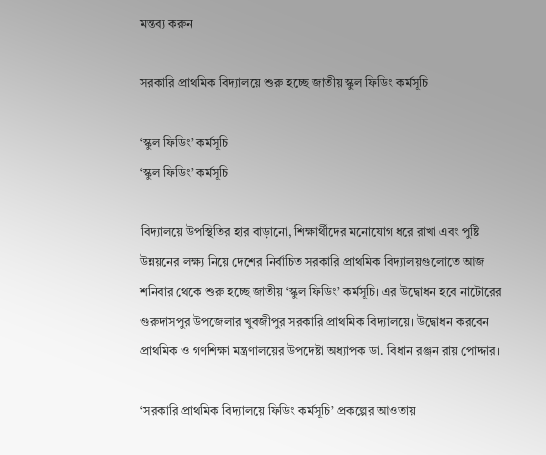মন্তব্য করুন

সরকারি প্রাথমিক বিদ্যালয়ে শুরু হচ্ছে জাতীয় স্কুল ফিডিং কর্মসূচি

‘স্কুল ফিডিং’ কর্মসূচি
‘স্কুল ফিডিং’ কর্মসূচি

বিদ্যালয়ে উপস্থিতির হার বাড়ানো, শিক্ষার্থীদের মনোযোগ ধরে রাখা এবং পুষ্টি উন্নয়নের লক্ষ্য নিয়ে দেশের নির্বাচিত সরকারি প্রাথমিক বিদ্যালয়গুলোতে আজ শনিবার থেকে শুরু হচ্ছে জাতীয় ‘স্কুল ফিডিং’ কর্মসূচি। এর উদ্বোধন হবে নাটোরের গুরুদাসপুর উপজেলার খুবজীপুর সরকারি প্রাথমিক বিদ্যালয়ে। উদ্বোধন করবেন প্রাথমিক ও গণশিক্ষা মন্ত্রণালয়ের উপদেষ্টা অধ্যাপক ডা. বিধান রঞ্জন রায় পোদ্দার।

‘সরকারি প্রাথমিক বিদ্যালয়ে ফিডিং কর্মসূচি’ প্রকল্পের আওতায়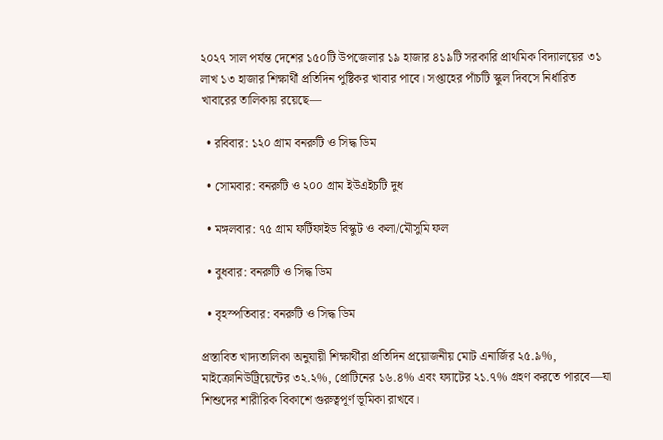২০২৭ সাল পর্যন্ত দেশের ১৫০টি উপজেলার ১৯ হাজার ৪১৯টি সরকারি প্রাথমিক বিদ্যালয়ের ৩১ লাখ ১৩ হাজার শিক্ষার্থী প্রতিদিন পুষ্টিকর খাবার পাবে। সপ্তাহের পাঁচটি স্কুল দিবসে নির্ধারিত খাবারের তালিকায় রয়েছে—

  • রবিবার: ১২০ গ্রাম বনরুটি ও সিদ্ধ ডিম

  • সোমবার: বনরুটি ও ২০০ গ্রাম ইউএইচটি দুধ

  • মঙ্গলবার: ৭৫ গ্রাম ফর্টিফাইড বিস্কুট ও কলা/মৌসুমি ফল

  • বুধবার: বনরুটি ও সিদ্ধ ডিম

  • বৃহস্পতিবার: বনরুটি ও সিদ্ধ ডিম

প্রস্তাবিত খাদ্যতালিকা অনুযায়ী শিক্ষার্থীরা প্রতিদিন প্রয়োজনীয় মোট এনার্জির ২৫.৯%, মাইক্রোনিউট্রিয়েন্টের ৩২.২%, প্রোটিনের ১৬.৪% এবং ফ্যাটের ২১.৭% গ্রহণ করতে পারবে—যা শিশুদের শারীরিক বিকাশে গুরুত্বপূর্ণ ভূমিকা রাখবে।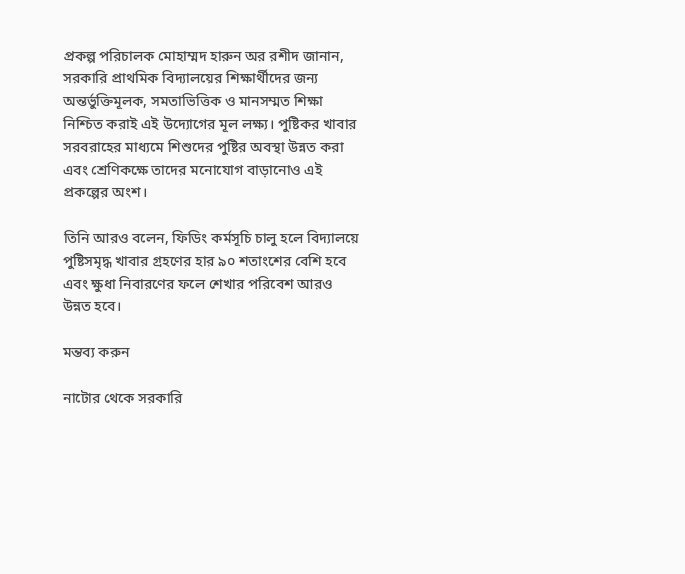প্রকল্প পরিচালক মোহাম্মদ হারুন অর রশীদ জানান, সরকারি প্রাথমিক বিদ্যালয়ের শিক্ষার্থীদের জন্য অন্তর্ভুক্তিমূলক, সমতাভিত্তিক ও মানসম্মত শিক্ষা নিশ্চিত করাই এই উদ্যোগের মূল লক্ষ্য। পুষ্টিকর খাবার সরবরাহের মাধ্যমে শিশুদের পুষ্টির অবস্থা উন্নত করা এবং শ্রেণিকক্ষে তাদের মনোযোগ বাড়ানোও এই প্রকল্পের অংশ।

তিনি আরও বলেন, ফিডিং কর্মসূচি চালু হলে বিদ্যালয়ে পুষ্টিসমৃদ্ধ খাবার গ্রহণের হার ৯০ শতাংশের বেশি হবে এবং ক্ষুধা নিবারণের ফলে শেখার পরিবেশ আরও উন্নত হবে।

মন্তব্য করুন

নাটোর থেকে সরকারি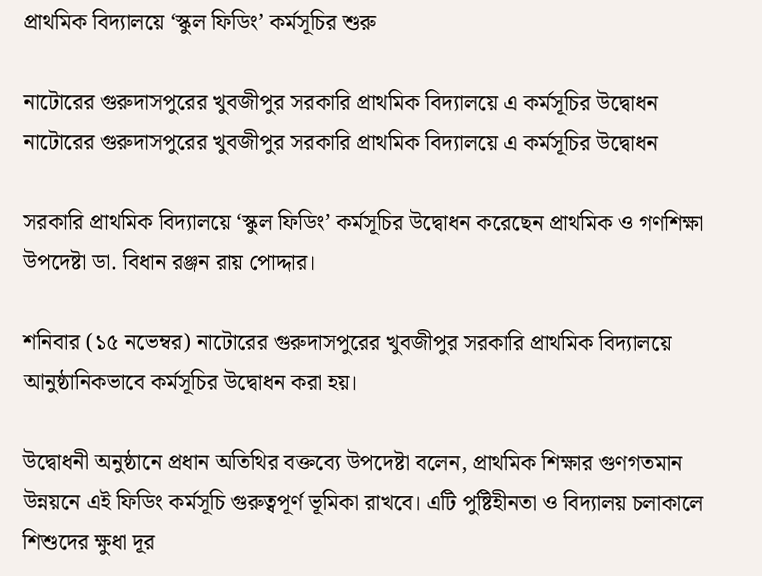প্রাথমিক বিদ্যালয়ে ‘স্কুল ফিডিং’ কর্মসূচির শুরু

নাটোরের গুরুদাসপুরের খুবজীপুর সরকারি প্রাথমিক বিদ্যালয়ে এ কর্মসূচির উদ্বোধন
নাটোরের গুরুদাসপুরের খুবজীপুর সরকারি প্রাথমিক বিদ্যালয়ে এ কর্মসূচির উদ্বোধন

সরকারি প্রাথমিক বিদ্যালয়ে ‘স্কুল ফিডিং’ কর্মসূচির উদ্বোধন করেছেন প্রাথমিক ও গণশিক্ষা উপদেষ্টা ডা. বিধান রঞ্জন রায় পোদ্দার।

শনিবার (১৫ নভেম্বর) নাটোরের গুরুদাসপুরের খুবজীপুর সরকারি প্রাথমিক বিদ্যালয়ে আনুষ্ঠানিকভাবে কর্মসূচির উদ্বোধন করা হয়।

উদ্বোধনী অনুষ্ঠানে প্রধান অতিথির বক্তব্যে উপদেষ্টা বলেন, প্রাথমিক শিক্ষার গুণগতমান উন্নয়নে এই ফিডিং কর্মসূচি গুরুত্বপূর্ণ ভূমিকা রাখবে। এটি পুষ্টিহীনতা ও বিদ্যালয় চলাকালে শিশুদের ক্ষুধা দূর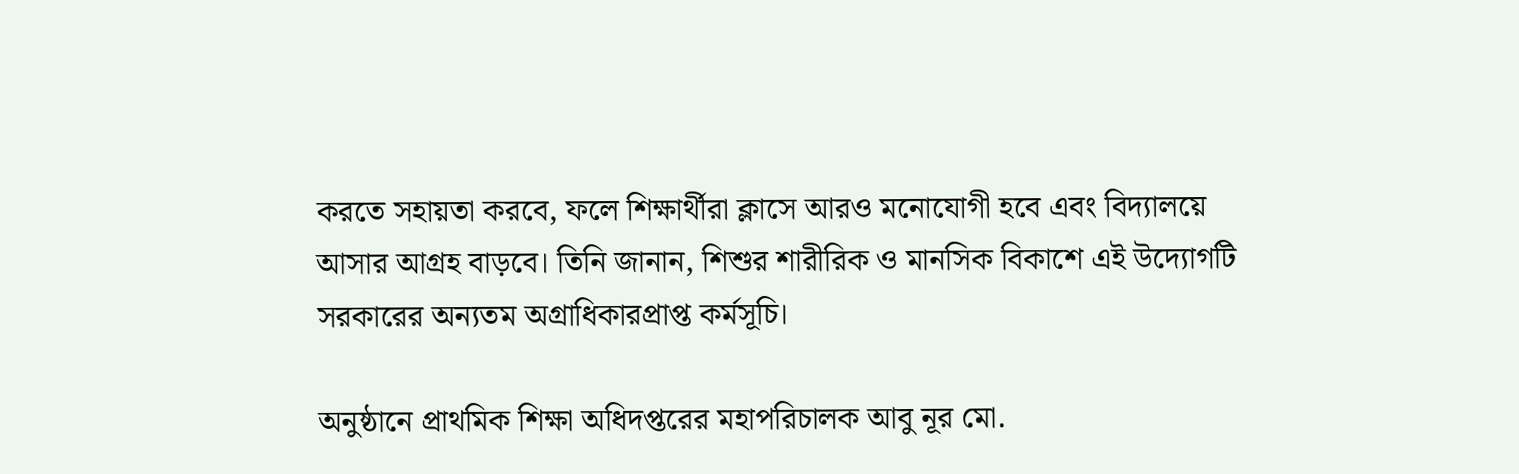করতে সহায়তা করবে, ফলে শিক্ষার্থীরা ক্লাসে আরও মনোযোগী হবে এবং বিদ্যালয়ে আসার আগ্রহ বাড়বে। তিনি জানান, শিশুর শারীরিক ও মানসিক বিকাশে এই উদ্যোগটি সরকারের অন্যতম অগ্রাধিকারপ্রাপ্ত কর্মসূচি।

অনুষ্ঠানে প্রাথমিক শিক্ষা অধিদপ্তরের মহাপরিচালক আবু নূর মো.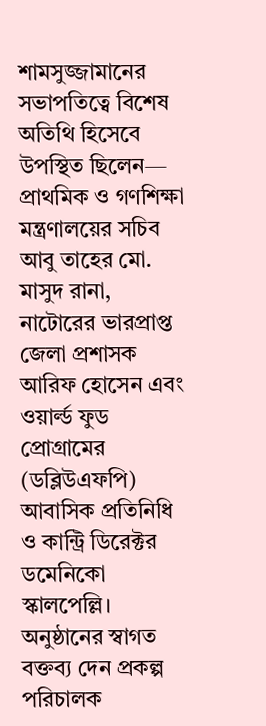শামসুজ্জামানের সভাপতিত্বে বিশেষ অতিথি হিসেবে উপস্থিত ছিলেন— প্রাথমিক ও গণশিক্ষা মন্ত্রণালয়ের সচিব আবু তাহের মো. মাসুদ রানা, নাটোরের ভারপ্রাপ্ত জেলা প্রশাসক আরিফ হোসেন এবং ওয়ার্ল্ড ফুড প্রোগ্রামের (ডব্লিউএফপি) আবাসিক প্রতিনিধি ও কান্ট্রি ডিরেক্টর ডমেনিকো স্কালপেল্লি। অনুষ্ঠানের স্বাগত বক্তব্য দেন প্রকল্প পরিচালক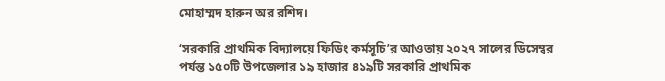মোহাম্মদ হারুন অর রশিদ।

‘সরকারি প্রাথমিক বিদ্যালয়ে ফিডিং কর্মসূচি’র আওতায় ২০২৭ সালের ডিসেম্বর পর্যন্ত ১৫০টি উপজেলার ১৯ হাজার ৪১৯টি সরকারি প্রাথমিক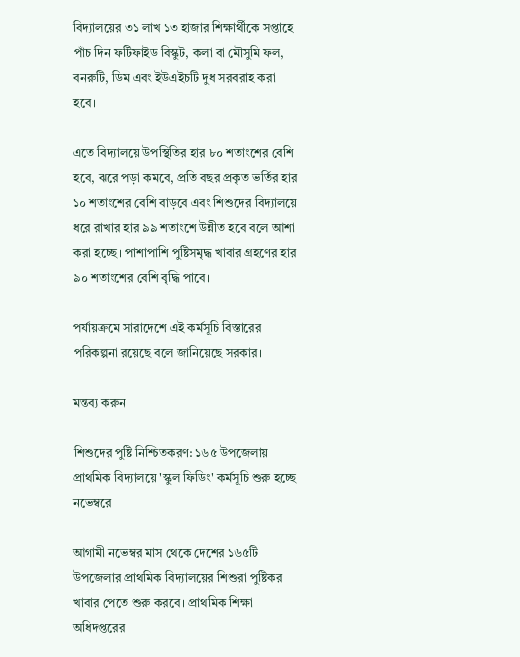বিদ্যালয়ের ৩১ লাখ ১৩ হাজার শিক্ষার্থীকে সপ্তাহে পাঁচ দিন ফর্টিফাইড বিস্কুট, কলা বা মৌসুমি ফল, বনরুটি, ডিম এবং ইউএইচটি দুধ সরবরাহ করা হবে।

এতে বিদ্যালয়ে উপস্থিতির হার ৮০ শতাংশের বেশি হবে, ঝরে পড়া কমবে, প্রতি বছর প্রকৃত ভর্তির হার ১০ শতাংশের বেশি বাড়বে এবং শিশুদের বিদ্যালয়ে ধরে রাখার হার ৯৯ শতাংশে উন্নীত হবে বলে আশা করা হচ্ছে। পাশাপাশি পুষ্টিসমৃদ্ধ খাবার গ্রহণের হার ৯০ শতাংশের বেশি বৃদ্ধি পাবে।

পর্যায়ক্রমে সারাদেশে এই কর্মসূচি বিস্তারের পরিকল্পনা রয়েছে বলে জানিয়েছে সরকার।

মন্তব্য করুন

শিশুদের পুষ্টি নিশ্চিতকরণ: ১৬৫ উপজেলায় প্রাথমিক বিদ্যালয়ে 'স্কুল ফিডিং' কর্মসূচি শুরু হচ্ছে নভেম্বরে

আগামী নভেম্বর মাস থেকে দেশের ১৬৫টি উপজেলার প্রাথমিক বিদ্যালয়ের শিশুরা পুষ্টিকর খাবার পেতে শুরু করবে। প্রাথমিক শিক্ষা অধিদপ্তরের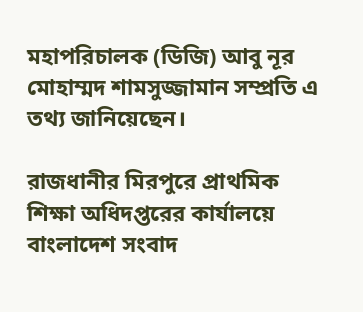মহাপরিচালক (ডিজি) আবু নূর মোহাম্মদ শামসুজ্জামান সম্প্রতি এ তথ্য জানিয়েছেন।

রাজধানীর মিরপুরে প্রাথমিক শিক্ষা অধিদপ্তরের কার্যালয়ে বাংলাদেশ সংবাদ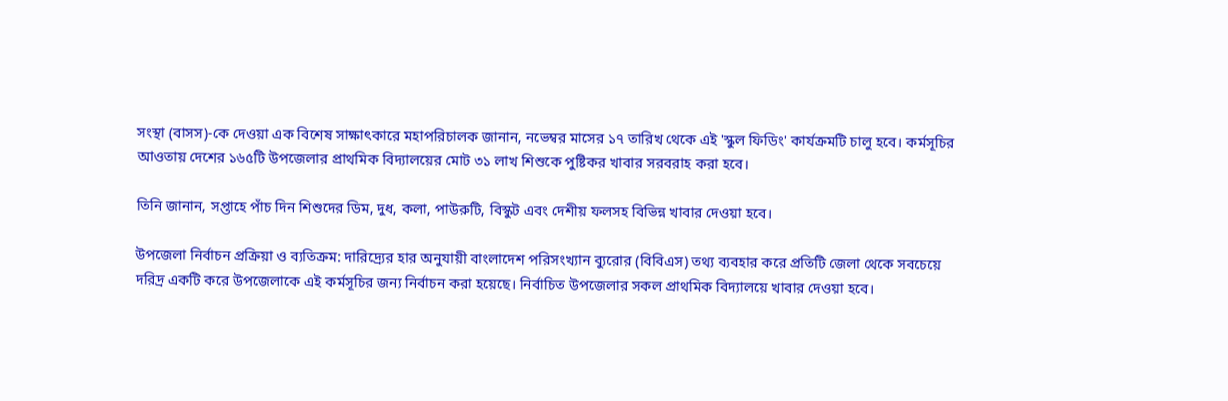সংস্থা (বাসস)-কে দেওয়া এক বিশেষ সাক্ষাৎকারে মহাপরিচালক জানান, নভেম্বর মাসের ১৭ তারিখ থেকে এই 'স্কুল ফিডিং' কার্যক্রমটি চালু হবে। কর্মসূচির আওতায় দেশের ১৬৫টি উপজেলার প্রাথমিক বিদ্যালয়ের মোট ৩১ লাখ শিশুকে পুষ্টিকর খাবার সরবরাহ করা হবে।

তিনি জানান, সপ্তাহে পাঁচ দিন শিশুদের ডিম, দুধ, কলা, পাউরুটি, বিস্কুট এবং দেশীয় ফলসহ বিভিন্ন খাবার দেওয়া হবে।

উপজেলা নির্বাচন প্রক্রিয়া ও ব্যতিক্রম: দারিদ্র্যের হার অনুযায়ী বাংলাদেশ পরিসংখ্যান ব্যুরোর (বিবিএস) তথ্য ব্যবহার করে প্রতিটি জেলা থেকে সবচেয়ে দরিদ্র একটি করে উপজেলাকে এই কর্মসূচির জন্য নির্বাচন করা হয়েছে। নির্বাচিত উপজেলার সকল প্রাথমিক বিদ্যালয়ে খাবার দেওয়া হবে।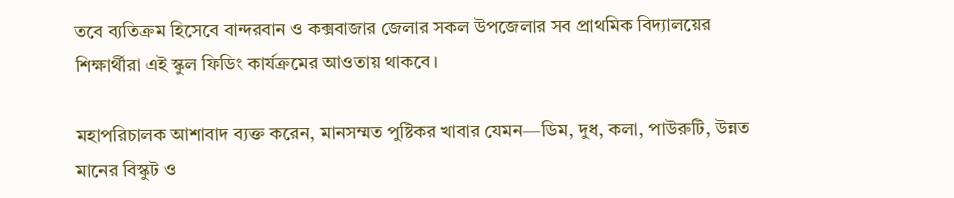তবে ব্যতিক্রম হিসেবে বান্দরবান ও কক্সবাজার জেলার সকল উপজেলার সব প্রাথমিক বিদ্যালয়ের শিক্ষার্থীরা এই স্কুল ফিডিং কার্যক্রমের আওতায় থাকবে।

মহাপরিচালক আশাবাদ ব্যক্ত করেন, মানসম্মত পুষ্টিকর খাবার যেমন—ডিম, দুধ, কলা, পাউরুটি, উন্নত মানের বিস্কুট ও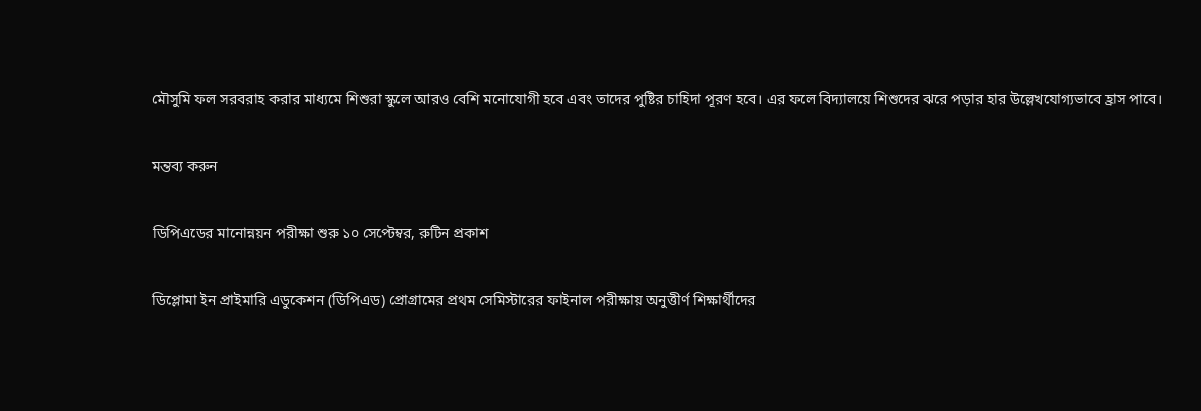মৌসুমি ফল সরবরাহ করার মাধ্যমে শিশুরা স্কুলে আরও বেশি মনোযোগী হবে এবং তাদের পুষ্টির চাহিদা পূরণ হবে। এর ফলে বিদ্যালয়ে শিশুদের ঝরে পড়ার হার উল্লেখযোগ্যভাবে হ্রাস পাবে।

মন্তব্য করুন

ডিপিএডের মানোন্নয়ন পরীক্ষা শুরু ১০ সেপ্টেম্বর, রুটিন প্রকাশ

ডিপ্লোমা ইন প্রাইমারি এডুকেশন (ডিপিএড) প্রোগ্রামের প্রথম সেমিস্টারের ফাইনাল পরীক্ষায় অনুত্তীর্ণ শিক্ষার্থীদের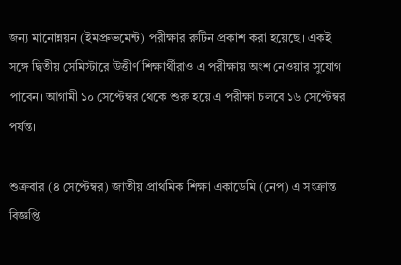জন্য মানোন্নয়ন (ইমপ্রুভমেন্ট) পরীক্ষার রুটিন প্রকাশ করা হয়েছে। একই সঙ্গে দ্বিতীয় সেমিস্টারে উত্তীর্ণ শিক্ষার্থীরাও এ পরীক্ষায় অংশ নেওয়ার সুযোগ পাবেন। আগামী ১০ সেপ্টেম্বর থেকে শুরু হয়ে এ পরীক্ষা চলবে ১৬ সেপ্টেম্বর পর্যন্ত।

শুক্রবার (৪ সেপ্টেম্বর) জাতীয় প্রাথমিক শিক্ষা একাডেমি (নেপ) এ সংক্রান্ত বিজ্ঞপ্তি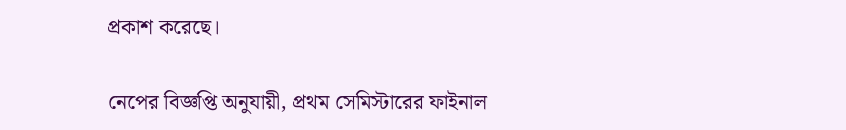প্রকাশ করেছে।

নেপের বিজ্ঞপ্তি অনুযায়ী, প্রথম সেমিস্টারের ফাইনাল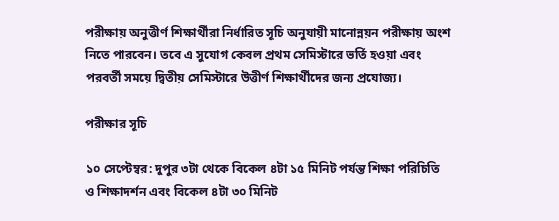পরীক্ষায় অনুত্তীর্ণ শিক্ষার্থীরা নির্ধারিত সূচি অনুযায়ী মানোন্নয়ন পরীক্ষায় অংশ নিতে পারবেন। তবে এ সুযোগ কেবল প্রথম সেমিস্টারে ভর্তি হওয়া এবং পরবর্তী সময়ে দ্বিতীয় সেমিস্টারে উত্তীর্ণ শিক্ষার্থীদের জন্য প্রযোজ্য।

পরীক্ষার সূচি

১০ সেপ্টেম্বর: দুপুর ৩টা থেকে বিকেল ৪টা ১৫ মিনিট পর্যন্ত শিক্ষা পরিচিতি ও শিক্ষাদর্শন এবং বিকেল ৪টা ৩০ মিনিট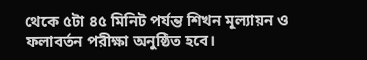থেকে ৫টা ৪৫ মিনিট পর্যন্ত শিখন মূল্যায়ন ও ফলাবর্তন পরীক্ষা অনুষ্ঠিত হবে।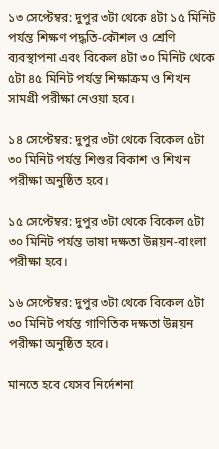১৩ সেপ্টেম্বর: দুপুর ৩টা থেকে ৪টা ১৫ মিনিট পর্যন্ত শিক্ষণ পদ্ধতি-কৌশল ও শ্রেণি ব্যবস্থাপনা এবং বিকেল ৪টা ৩০ মিনিট থেকে ৫টা ৪৫ মিনিট পর্যন্ত শিক্ষাক্রম ও শিখন সামগ্রী পরীক্ষা নেওয়া হবে।

১৪ সেপ্টেম্বর: দুপুর ৩টা থেকে বিকেল ৫টা ৩০ মিনিট পর্যন্ত শিশুর বিকাশ ও শিখন পরীক্ষা অনুষ্ঠিত হবে।

১৫ সেপ্টেম্বর: দুপুর ৩টা থেকে বিকেল ৫টা ৩০ মিনিট পর্যন্ত ভাষা দক্ষতা উন্নয়ন-বাংলা পরীক্ষা হবে।

১৬ সেপ্টেম্বর: দুপুর ৩টা থেকে বিকেল ৫টা ৩০ মিনিট পর্যন্ত গাণিতিক দক্ষতা উন্নয়ন পরীক্ষা অনুষ্ঠিত হবে।

মানতে হবে যেসব নির্দেশনা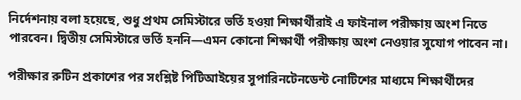নির্দেশনায় বলা হয়েছে, শুধু প্রথম সেমিস্টারে ভর্তি হওয়া শিক্ষার্থীরাই এ ফাইনাল পরীক্ষায় অংশ নিতে পারবেন। দ্বিতীয় সেমিস্টারে ভর্তি হননি—এমন কোনো শিক্ষার্থী পরীক্ষায় অংশ নেওয়ার সুযোগ পাবেন না।

পরীক্ষার রুটিন প্রকাশের পর সংশ্লিষ্ট পিটিআইয়ের সুপারিনটেনডেন্ট নোটিশের মাধ্যমে শিক্ষার্থীদের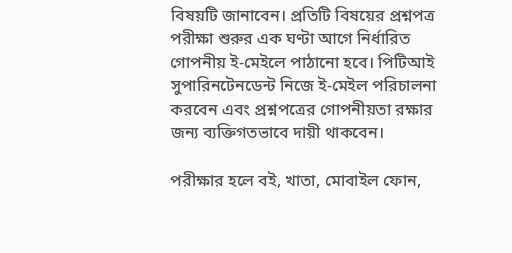বিষয়টি জানাবেন। প্রতিটি বিষয়ের প্রশ্নপত্র পরীক্ষা শুরুর এক ঘণ্টা আগে নির্ধারিত গোপনীয় ই-মেইলে পাঠানো হবে। পিটিআই সুপারিনটেনডেন্ট নিজে ই-মেইল পরিচালনা করবেন এবং প্রশ্নপত্রের গোপনীয়তা রক্ষার জন্য ব্যক্তিগতভাবে দায়ী থাকবেন।

পরীক্ষার হলে বই, খাতা, মোবাইল ফোন,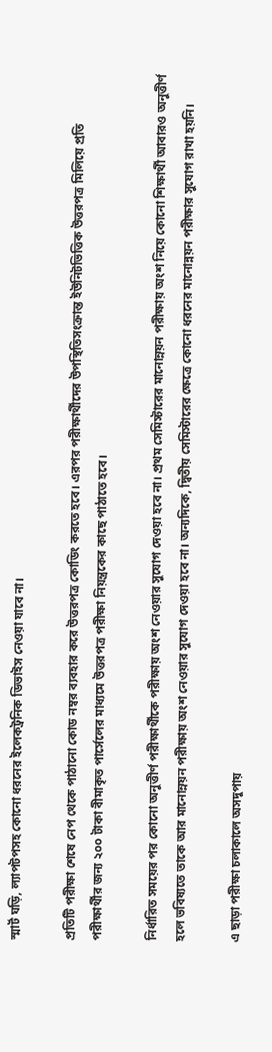স্মার্ট ঘড়ি, ল্যাপটপসহ কোনো ধরনের ইলেকট্রনিক ডিভাইস নেওয়া যাবে না।

প্রতিটি পরীক্ষা শেষে নেপ থেকে পাঠানো কোড নম্বর ব্যবহার করে উত্তরপত্র কোডিং করতে হবে। এরপর পরীক্ষার্থীদের উপস্থিতিসংক্রান্ত ইউনিটভিত্তিক উত্তরপত্র মিলিয়ে প্রতি পরীক্ষার্থীর জন্য ২০০ টাকা বীমাকৃত পার্সেলের মাধ্যমে উত্তরপত্র পরীক্ষা নিয়ন্ত্রকের কাছে পাঠাতে হবে।

নির্ধারিত সময়ের পর কোনো অনুত্তীর্ণ পরীক্ষার্থীকে পরীক্ষায় অংশ নেওয়ার সুযোগ দেওয়া হবে না। প্রথম সেমিস্টারের মানোন্নয়ন পরীক্ষায় অংশ নিয়ে কোনো শিক্ষার্থী আবারও অনুত্তীর্ণ হলে ভবিষ্যতে তাকে আর মানোন্নয়ন পরীক্ষায় অংশ নেওয়ার সুযোগ দেওয়া হবে না। অন্যদিকে, দ্বিতীয় সেমিস্টারের ক্ষেত্রে কোনো ধরনের মানোন্নয়ন পরীক্ষার সুযোগ রাখা হয়নি।

এ ছাড়া পরীক্ষা চলাকালে অসদুপায়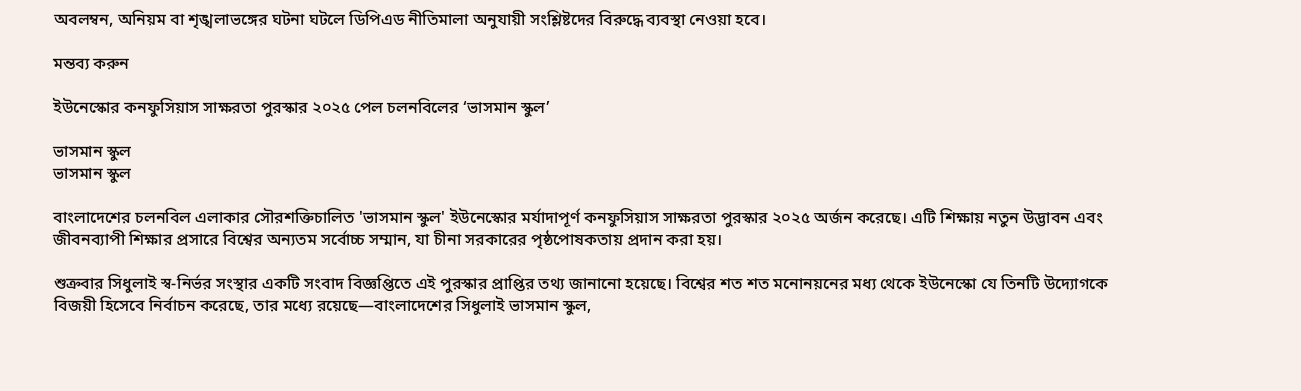অবলম্বন, অনিয়ম বা শৃঙ্খলাভঙ্গের ঘটনা ঘটলে ডিপিএড নীতিমালা অনুযায়ী সংশ্লিষ্টদের বিরুদ্ধে ব্যবস্থা নেওয়া হবে।

মন্তব্য করুন

ইউনেস্কোর কনফুসিয়াস সাক্ষরতা পুরস্কার ২০২৫ পেল চলনবিলের ‘ভাসমান স্কুল’

ভাসমান স্কুল
ভাসমান স্কুল

বাংলাদেশের চলনবিল এলাকার সৌরশক্তিচালিত 'ভাসমান স্কুল' ইউনেস্কোর মর্যাদাপূর্ণ কনফুসিয়াস সাক্ষরতা পুরস্কার ২০২৫ অর্জন করেছে। এটি শিক্ষায় নতুন উদ্ভাবন এবং জীবনব্যাপী শিক্ষার প্রসারে বিশ্বের অন্যতম সর্বোচ্চ সম্মান, যা চীনা সরকারের পৃষ্ঠপোষকতায় প্রদান করা হয়।

শুক্রবার সিধুলাই স্ব-নির্ভর সংস্থার একটি সংবাদ বিজ্ঞপ্তিতে এই পুরস্কার প্রাপ্তির তথ্য জানানো হয়েছে। বিশ্বের শত শত মনোনয়নের মধ্য থেকে ইউনেস্কো যে তিনটি উদ্যোগকে বিজয়ী হিসেবে নির্বাচন করেছে, তার মধ্যে রয়েছে—বাংলাদেশের সিধুলাই ভাসমান স্কুল,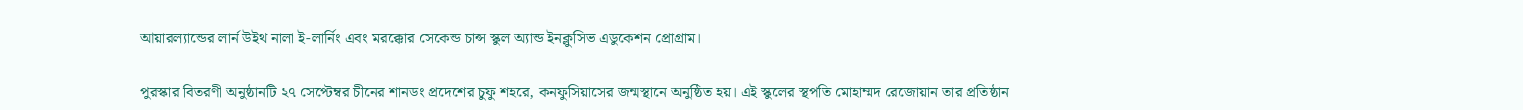আয়ারল্যান্ডের লার্ন উইথ নালা ই-লার্নিং এবং মরক্কোর সেকেন্ড চান্স স্কুল অ্যান্ড ইনক্লুসিভ এডুকেশন প্রোগ্রাম।

পুরস্কার বিতরণী অনুষ্ঠানটি ২৭ সেপ্টেম্বর চীনের শানডং প্রদেশের চুফু শহরে, কনফুসিয়াসের জন্মস্থানে অনুষ্ঠিত হয়। এই স্কুলের স্থপতি মোহাম্মদ রেজোয়ান তার প্রতিষ্ঠান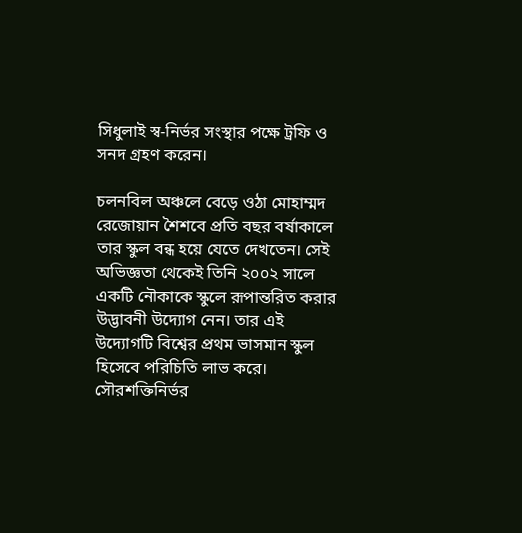সিধুলাই স্ব-নির্ভর সংস্থার পক্ষে ট্রফি ও সনদ গ্রহণ করেন।

চলনবিল অঞ্চলে বেড়ে ওঠা মোহাম্মদ রেজোয়ান শৈশবে প্রতি বছর বর্ষাকালে তার স্কুল বন্ধ হয়ে যেতে দেখতেন। সেই অভিজ্ঞতা থেকেই তিনি ২০০২ সালে একটি নৌকাকে স্কুলে রূপান্তরিত করার উদ্ভাবনী উদ্যোগ নেন। তার এই উদ্যোগটি বিশ্বের প্রথম ভাসমান স্কুল হিসেবে পরিচিতি লাভ করে। সৌরশক্তিনির্ভর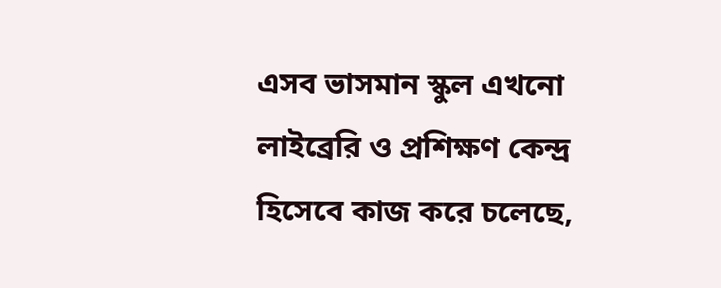এসব ভাসমান স্কুল এখনো লাইব্রেরি ও প্রশিক্ষণ কেন্দ্র হিসেবে কাজ করে চলেছে,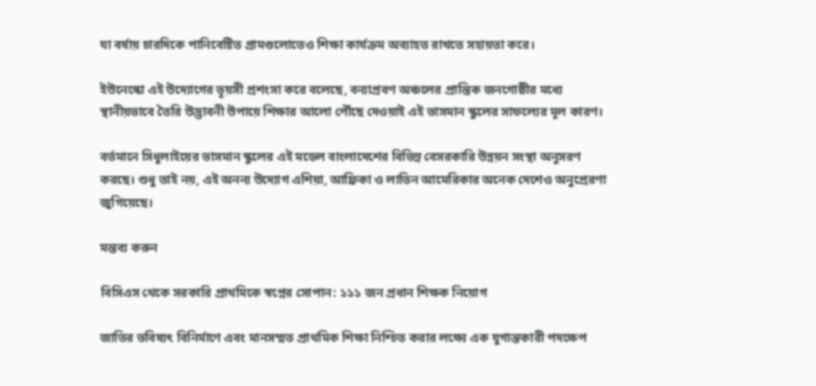যা বর্ষায় চারদিকে পানিবেষ্টিত গ্রামগুলোতেও শিক্ষা কার্যক্রম অব্যাহত রাখতে সহায়তা করে।

ইউনেস্কো এই উদ্যোগের ভূয়সী প্রশংসা করে বলেছে, বন্যাপ্রবণ অঞ্চলের প্রান্তিক জনগোষ্ঠীর মধ্যে স্থানীয়ভাবে তৈরি উদ্ভাবনী উপায়ে শিক্ষার আলো পৌঁছে দেওয়াই এই ভাসমান স্কুলের সাফল্যের মূল কারণ।

বর্তমানে সিধুলাইয়ের ভাসমান স্কুলের এই মডেল বাংলাদেশের বিভিন্ন বেসরকারি উন্নয়ন সংস্থা অনুসরণ করছে। শুধু তাই নয়, এই অনন্য উদ্যোগ এশিয়া, আফ্রিকা ও লাতিন আমেরিকার অনেক দেশেও অনুপ্রেরণা জুগিয়েছে।

মন্তব্য করুন

বিসিএস থেকে সরকারি প্রাথমিকে স্বপ্নের সোপান: ১১১ জন প্রধান শিক্ষক নিয়োগ

জাতির ভবিষ্যৎ বিনির্মাণে এবং মানসম্মত প্রাথমিক শিক্ষা নিশ্চিত করার লক্ষ্যে এক যুগান্তকারী পদক্ষেপ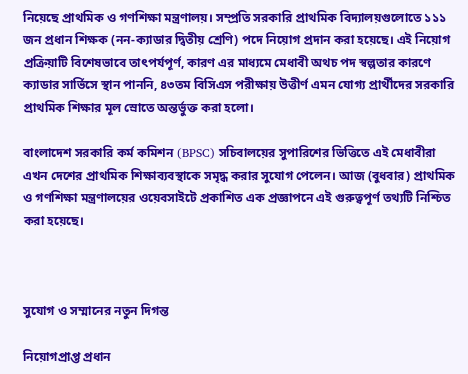নিয়েছে প্রাথমিক ও গণশিক্ষা মন্ত্রণালয়। সম্প্রতি সরকারি প্রাথমিক বিদ্যালয়গুলোতে ১১১ জন প্রধান শিক্ষক (নন-ক্যাডার দ্বিতীয় শ্রেণি) পদে নিয়োগ প্রদান করা হয়েছে। এই নিয়োগ প্রক্রিয়াটি বিশেষভাবে তাৎপর্যপূর্ণ, কারণ এর মাধ্যমে মেধাবী অথচ পদ স্বল্পতার কারণে ক্যাডার সার্ভিসে স্থান পাননি, ৪৩তম বিসিএস পরীক্ষায় উত্তীর্ণ এমন যোগ্য প্রার্থীদের সরকারি প্রাথমিক শিক্ষার মূল স্রোতে অন্তর্ভুক্ত করা হলো।

বাংলাদেশ সরকারি কর্ম কমিশন (BPSC) সচিবালয়ের সুপারিশের ভিত্তিতে এই মেধাবীরা এখন দেশের প্রাথমিক শিক্ষাব্যবস্থাকে সমৃদ্ধ করার সুযোগ পেলেন। আজ (বুধবার) প্রাথমিক ও গণশিক্ষা মন্ত্রণালয়ের ওয়েবসাইটে প্রকাশিত এক প্রজ্ঞাপনে এই গুরুত্বপূর্ণ তথ্যটি নিশ্চিত করা হয়েছে।



সুযোগ ও সম্মানের নতুন দিগন্ত

নিয়োগপ্রাপ্ত প্রধান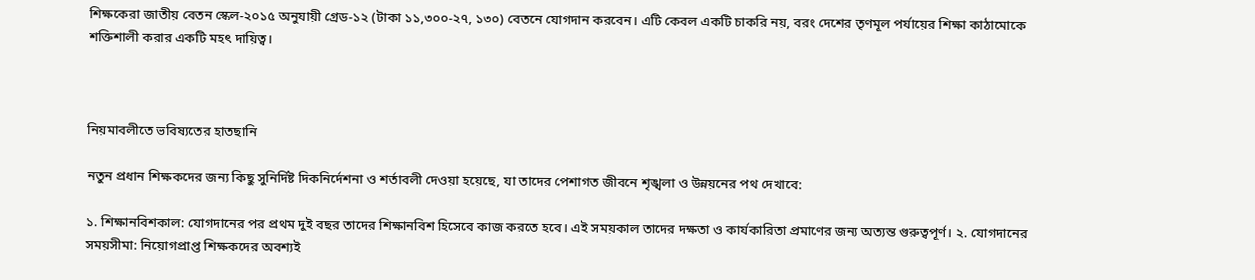শিক্ষকেরা জাতীয় বেতন স্কেল-২০১৫ অনুযায়ী গ্রেড-১২ (টাকা ১১,৩০০-২৭, ১৩০) বেতনে যোগদান করবেন। এটি কেবল একটি চাকরি নয়, বরং দেশের তৃণমূল পর্যায়ের শিক্ষা কাঠামোকে শক্তিশালী করার একটি মহৎ দায়িত্ব।



নিয়মাবলীতে ভবিষ্যতের হাতছানি

নতুন প্রধান শিক্ষকদের জন্য কিছু সুনির্দিষ্ট দিকনির্দেশনা ও শর্তাবলী দেওয়া হয়েছে, যা তাদের পেশাগত জীবনে শৃঙ্খলা ও উন্নয়নের পথ দেখাবে:

১. শিক্ষানবিশকাল: যোগদানের পর প্রথম দুই বছর তাদের শিক্ষানবিশ হিসেবে কাজ করতে হবে। এই সময়কাল তাদের দক্ষতা ও কার্যকারিতা প্রমাণের জন্য অত্যন্ত গুরুত্বপূর্ণ। ২. যোগদানের সময়সীমা: নিয়োগপ্রাপ্ত শিক্ষকদের অবশ্যই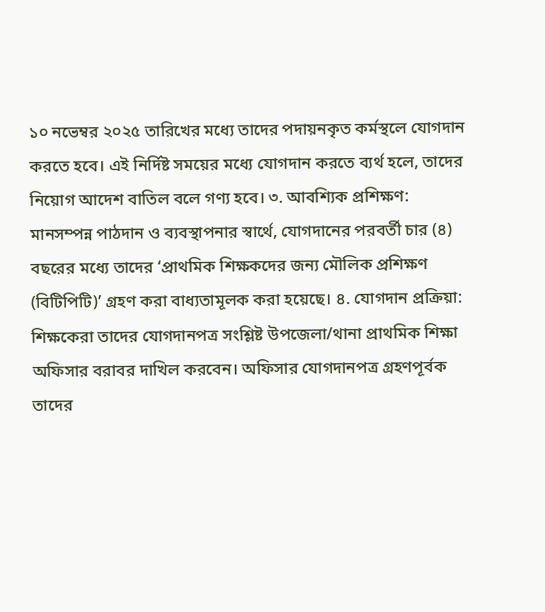১০ নভেম্বর ২০২৫ তারিখের মধ্যে তাদের পদায়নকৃত কর্মস্থলে যোগদান করতে হবে। এই নির্দিষ্ট সময়ের মধ্যে যোগদান করতে ব্যর্থ হলে, তাদের নিয়োগ আদেশ বাতিল বলে গণ্য হবে। ৩. আবশ্যিক প্রশিক্ষণ: মানসম্পন্ন পাঠদান ও ব্যবস্থাপনার স্বার্থে, যোগদানের পরবর্তী চার (৪) বছরের মধ্যে তাদের ‘প্রাথমিক শিক্ষকদের জন্য মৌলিক প্রশিক্ষণ (বিটিপিটি)’ গ্রহণ করা বাধ্যতামূলক করা হয়েছে। ৪. যোগদান প্রক্রিয়া: শিক্ষকেরা তাদের যোগদানপত্র সংশ্লিষ্ট উপজেলা/থানা প্রাথমিক শিক্ষা অফিসার বরাবর দাখিল করবেন। অফিসার যোগদানপত্র গ্রহণপূর্বক তাদের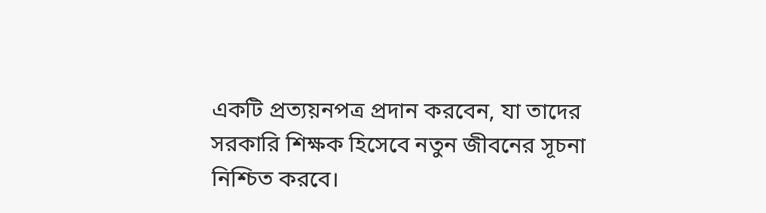একটি প্রত্যয়নপত্র প্রদান করবেন, যা তাদের সরকারি শিক্ষক হিসেবে নতুন জীবনের সূচনা নিশ্চিত করবে।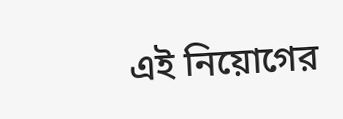এই নিয়োগের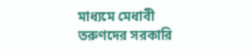মাধ্যমে মেধাবী তরুণদের সরকারি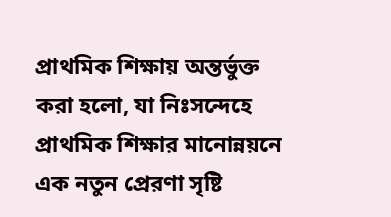প্রাথমিক শিক্ষায় অন্তর্ভুক্ত করা হলো, যা নিঃসন্দেহে প্রাথমিক শিক্ষার মানোন্নয়নে এক নতুন প্রেরণা সৃষ্টি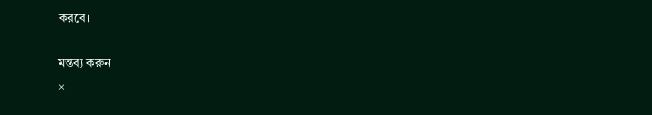করবে।

মন্তব্য করুন
×